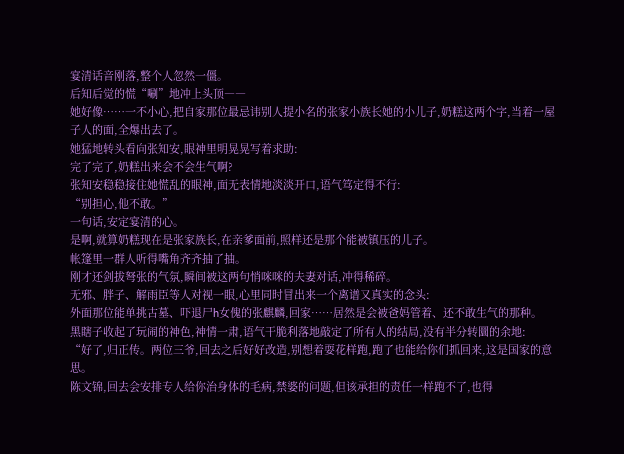宴清话音刚落,整个人忽然一僵。
后知后觉的慌“唰”地冲上头顶――
她好像……一不小心,把自家那位最忌讳别人提小名的张家小族长她的小儿子,奶糕这两个字,当着一屋子人的面,全爆出去了。
她猛地转头看向张知安,眼神里明晃晃写着求助:
完了完了,奶糕出来会不会生气啊?
张知安稳稳接住她慌乱的眼神,面无表情地淡淡开口,语气笃定得不行:
“别担心,他不敢。”
一句话,安定宴清的心。
是啊,就算奶糕现在是张家族长,在亲爹面前,照样还是那个能被镇压的儿子。
帐篷里一群人听得嘴角齐齐抽了抽。
刚才还剑拔弩张的气氛,瞬间被这两句悄咪咪的夫妻对话,冲得稀碎。
无邪、胖子、解雨臣等人对视一眼,心里同时冒出来一个离谱又真实的念头:
外面那位能单挑古墓、吓退尸h女傀的张麒麟,回家……居然是会被爸妈管着、还不敢生气的那种。
黑瞎子收起了玩闹的神色,神情一肃,语气干脆利落地敲定了所有人的结局,没有半分转圜的余地:
“好了,归正传。两位三爷,回去之后好好改造,别想着耍花样跑,跑了也能给你们抓回来,这是国家的意思。
陈文锦,回去会安排专人给你治身体的毛病,禁婆的问题,但该承担的责任一样跑不了,也得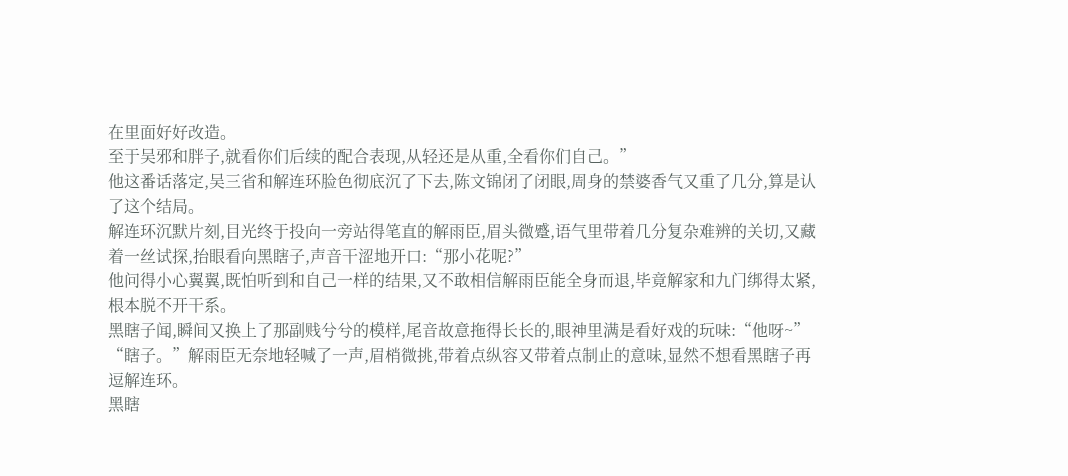在里面好好改造。
至于吴邪和胖子,就看你们后续的配合表现,从轻还是从重,全看你们自己。”
他这番话落定,吴三省和解连环脸色彻底沉了下去,陈文锦闭了闭眼,周身的禁婆香气又重了几分,算是认了这个结局。
解连环沉默片刻,目光终于投向一旁站得笔直的解雨臣,眉头微蹙,语气里带着几分复杂难辨的关切,又藏着一丝试探,抬眼看向黑瞎子,声音干涩地开口:“那小花呢?”
他问得小心翼翼,既怕听到和自己一样的结果,又不敢相信解雨臣能全身而退,毕竟解家和九门绑得太紧,根本脱不开干系。
黑瞎子闻,瞬间又换上了那副贱兮兮的模样,尾音故意拖得长长的,眼神里满是看好戏的玩味:“他呀~”
“瞎子。”解雨臣无奈地轻喊了一声,眉梢微挑,带着点纵容又带着点制止的意味,显然不想看黑瞎子再逗解连环。
黑瞎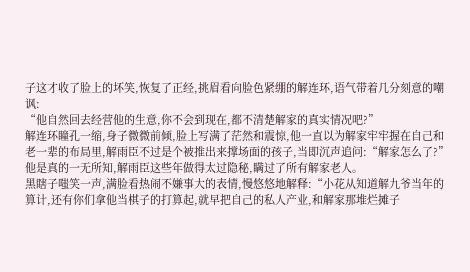子这才收了脸上的坏笑,恢复了正经,挑眉看向脸色紧绷的解连环,语气带着几分刻意的嘲讽:
“他自然回去经营他的生意,你不会到现在,都不清楚解家的真实情况吧?”
解连环瞳孔一缩,身子微微前倾,脸上写满了茫然和震惊,他一直以为解家牢牢握在自己和老一辈的布局里,解雨臣不过是个被推出来撑场面的孩子,当即沉声追问:“解家怎么了?”
他是真的一无所知,解雨臣这些年做得太过隐秘,瞒过了所有解家老人。
黑瞎子嗤笑一声,满脸看热闹不嫌事大的表情,慢悠悠地解释:“小花从知道解九爷当年的算计,还有你们拿他当棋子的打算起,就早把自己的私人产业,和解家那堆烂摊子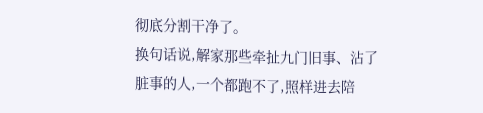彻底分割干净了。
换句话说,解家那些牵扯九门旧事、沾了脏事的人,一个都跑不了,照样进去陪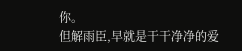你。
但解雨臣,早就是干干净净的爱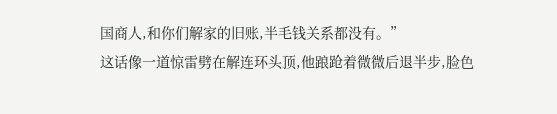国商人,和你们解家的旧账,半毛钱关系都没有。”
这话像一道惊雷劈在解连环头顶,他踉跄着微微后退半步,脸色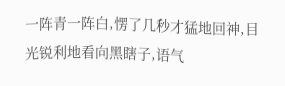一阵青一阵白,愣了几秒才猛地回神,目光锐利地看向黑瞎子,语气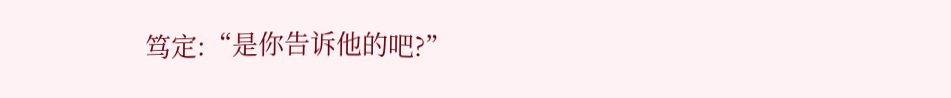笃定:“是你告诉他的吧?”